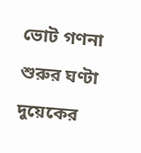ভোট গণনা শুরুর ঘণ্টা দুয়েকের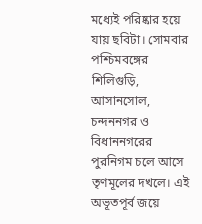মধ্যেই পরিষ্কার হয়ে যায় ছবিটা। সোমবার পশ্চিমবঙ্গের শিলিগুড়ি, আসানসোল, চন্দননগর ও বিধাননগরের পুরনিগম চলে আসে তৃণমূলের দখলে। এই অভূতপূর্ব জয়ে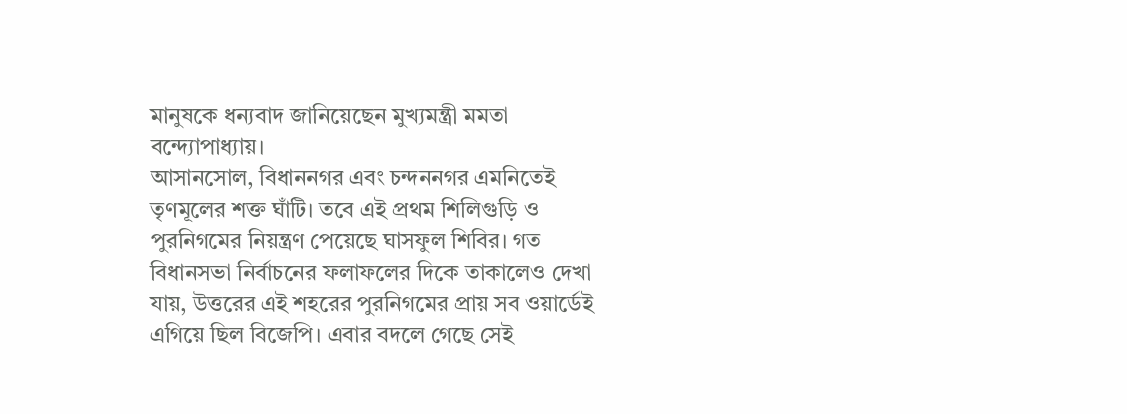মানুষকে ধন্যবাদ জানিয়েছেন মুখ্যমন্ত্রী মমতা বন্দ্যোপাধ্যায়।
আসানসোল, বিধাননগর এবং চন্দননগর এমনিতেই তৃণমূলের শক্ত ঘাঁটি। তবে এই প্রথম শিলিগুড়ি ও পুরনিগমের নিয়ন্ত্রণ পেয়েছে ঘাসফুল শিবির। গত বিধানসভা নির্বাচনের ফলাফলের দিকে তাকালেও দেখা যায়, উত্তরের এই শহরের পুরনিগমের প্রায় সব ওয়ার্ডেই এগিয়ে ছিল বিজেপি। এবার বদলে গেছে সেই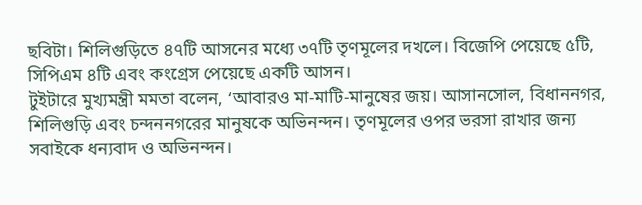ছবিটা। শিলিগুড়িতে ৪৭টি আসনের মধ্যে ৩৭টি তৃণমূলের দখলে। বিজেপি পেয়েছে ৫টি, সিপিএম ৪টি এবং কংগ্রেস পেয়েছে একটি আসন।
টুইটারে মুখ্যমন্ত্রী মমতা বলেন, ‘আবারও মা-মাটি-মানুষের জয়। আসানসোল, বিধাননগর, শিলিগুড়ি এবং চন্দননগরের মানুষকে অভিনন্দন। তৃণমূলের ওপর ভরসা রাখার জন্য সবাইকে ধন্যবাদ ও অভিনন্দন।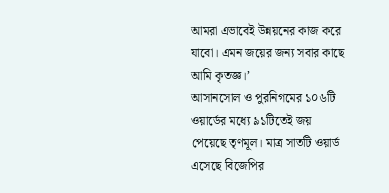আমরা এভাবেই উন্নয়নের কাজ করে যাবো। এমন জয়ের জন্য সবার কাছে আমি কৃতজ্ঞ।’
আসানসোল ও পুরনিগমের ১০৬টি ওয়ার্ডের মধ্যে ৯১টিতেই জয় পেয়েছে তৃণমূল। মাত্র সাতটি ওয়ার্ড এসেছে বিজেপির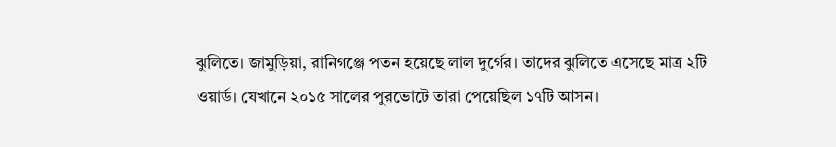ঝুলিতে। জামুড়িয়া, রানিগঞ্জে পতন হয়েছে লাল দুর্গের। তাদের ঝুলিতে এসেছে মাত্র ২টি ওয়ার্ড। যেখানে ২০১৫ সালের পুরভোটে তারা পেয়েছিল ১৭টি আসন।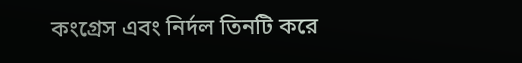কংগ্রেস এবং নির্দল তিনটি করে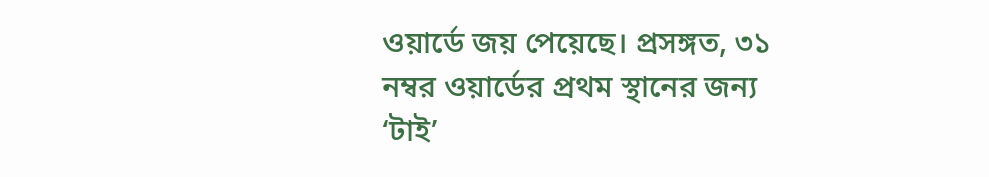ওয়ার্ডে জয় পেয়েছে। প্রসঙ্গত, ৩১ নম্বর ওয়ার্ডের প্রথম স্থানের জন্য ‘টাই’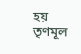হয় তৃণমূল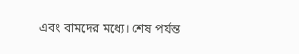এবং বামদের মধ্যে। শেষ পর্যন্ত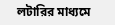লটারির মাধ্যমে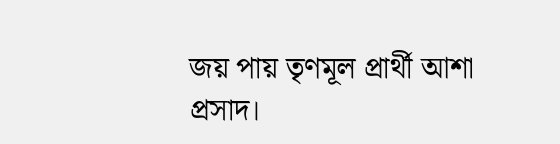জয় পায় তৃণমূল প্রার্থী আশা প্রসাদ।